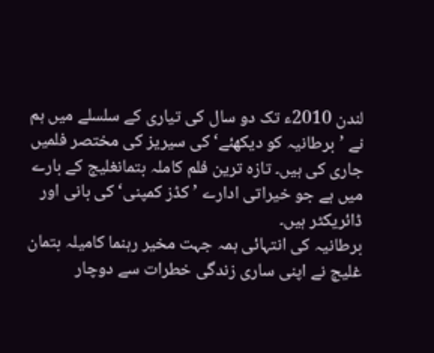لندن 2010ء تک دو سال کی تیاری کے سلسلے میں ہم نے ’برطانیہ کو دیکھئے‘ کی سیریز کی مختصر فلمیں جاری کی ہیں۔ تازہ ترین فلم کاملہ بتمانغلیج کے بارے میں ہے جو خیراتی ادارے ’کڈز کمپنی‘ کی بانی اور ڈائریکٹر ہیں۔
برطانیہ کی انتہائی ہمہ جہت مخیر رہنما کامیلہ بتمان غلیج نے اپنی ساری زندگی خطرات سے دوچار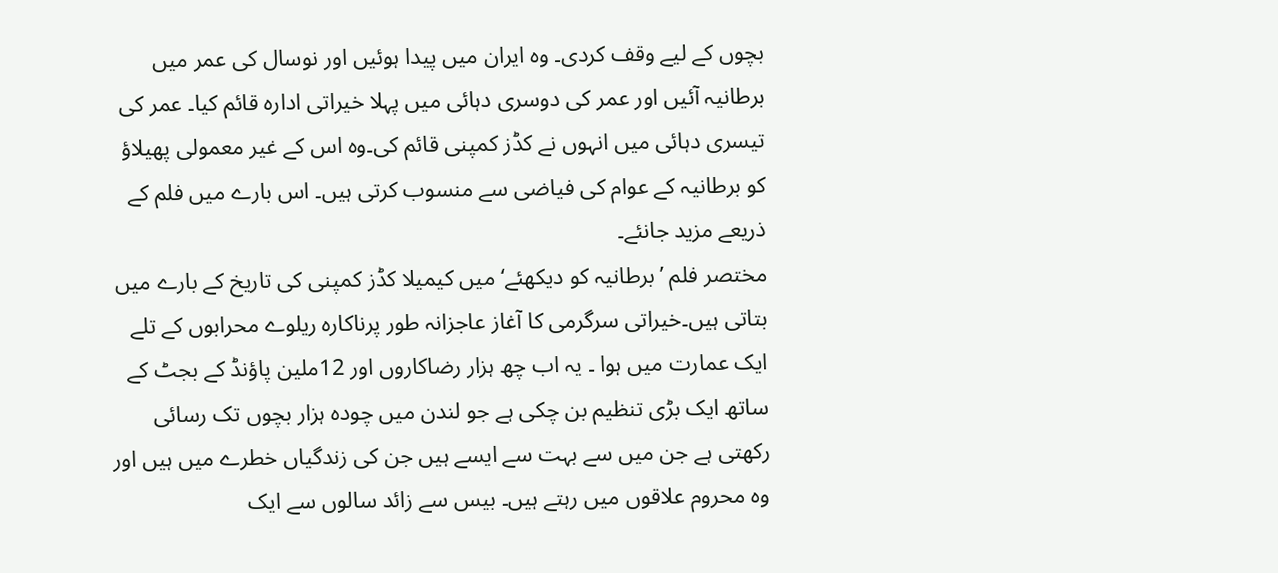بچوں کے لیے وقف کردی۔ وہ ایران میں پیدا ہوئیں اور نوسال کی عمر میں برطانیہ آئیں اور عمر کی دوسری دہائی میں پہلا خیراتی ادارہ قائم کیا۔ عمر کی تیسری دہائی میں انہوں نے کڈز کمپنی قائم کی۔وہ اس کے غیر معمولی پھیلاؤ کو برطانیہ کے عوام کی فیاضی سے منسوب کرتی ہیں۔ اس بارے میں فلم کے ذریعے مزید جانئے۔
مختصر فلم ’برطانیہ کو دیکھئے‘ میں کیمیلا کڈز کمپنی کی تاریخ کے بارے میں بتاتی ہیں۔خیراتی سرگرمی کا آغاز عاجزانہ طور پرناکارہ ریلوے محرابوں کے تلے ایک عمارت میں ہوا ۔ یہ اب چھ ہزار رضاکاروں اور 12ملین پاؤنڈ کے بجٹ کے ساتھ ایک بڑی تنظیم بن چکی ہے جو لندن میں چودہ ہزار بچوں تک رسائی رکھتی ہے جن میں سے بہت سے ایسے ہیں جن کی زندگیاں خطرے میں ہیں اور وہ محروم علاقوں میں رہتے ہیں۔ بیس سے زائد سالوں سے ایک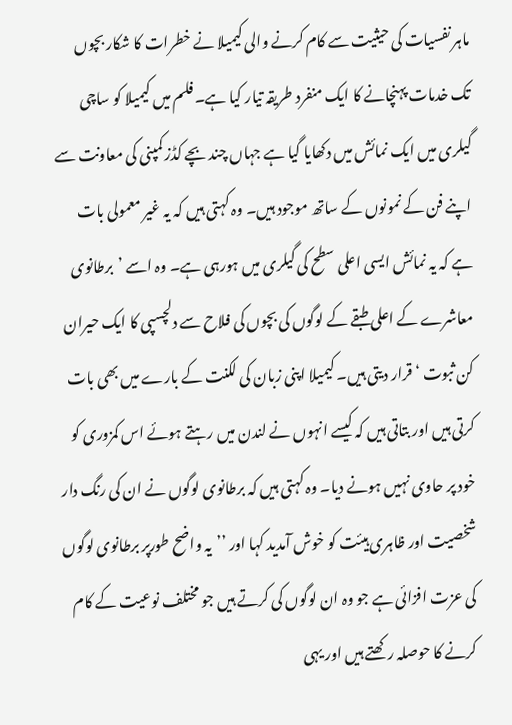ماہر نفسیات کی حیثیت سے کام کرنے والی کیمیلا نے خطرات کا شکار بچوں تک خدمات پہنچانے کا ایک منفرد طریقہ تیار کیا ہے۔ فلم میں کیمیلا کو ساچی گیلری میں ایک نمائش میں دکھایا گیا ہے جہاں چند بچے کڈز کمپنی کی معاونت سے اپنے فن کے نمونوں کے ساتھ موجود ہیں۔ وہ کہتی ہیں کہ یہ غیر معمولی بات ہے کہ یہ نمائش ایسی اعلی سطح کی گیلری میں ہورہی ہے۔ وہ اسے ’برطانوی معاشرے کے اعلی طبقے کے لوگوں کی بچوں کی فلاح سے دلچسپی کا ایک حیران کن ثبوت ‘ قرار دیتی ہیں۔ کیمیلا اپنی زبان کی لکنت کے بارے میں بھی بات کرتی ہیں اور بتاتی ہیں کہ کیسے انہوں نے لندن میں رہتے ہوئے اس کمزوری کو خود پر حاوی نہیں ہونے دیا۔ وہ کہتی ہیں کہ برطانوی لوگوں نے ان کی رنگ دار شخصیت اور ظاہری ہیئت کو خوش آمدید کہا اور ’’یہ واضح طورپر برطانوی لوگوں کی عزت افزائی ہے جو وہ ان لوگوں کی کرتے ہیں جو مختلف نوعیت کے کام کرنے کا حوصلہ رکھتے ہیں اور یہی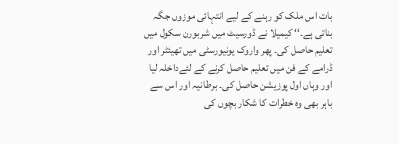بات اس ملک کو رہنے کے لیے انتہائی موزوں جگہ بناتی ہے۔‘‘ کیمیلا نے ڈورسیٹ میں شربورن سکول میں تعلیم حاصل کی۔ پھر واروک یونیورسٹی میں تھیئٹر اور ڈرامے کے فن میں تعلیم حاصل کرنے کے لئےداخلہ لیا اور وہاں اول پوزیشن حاصل کی۔ برطانیہ اور اس سے باہر بھی وہ خطرات کا شکار بچوں کی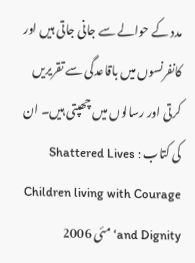مدد کے حوالے سے جانی جاتی ہیں اور کانفرنسوں میں باقاعدگی سے تقریریں کرتی اور رسالوں میں چھپتی ہیں۔ ان کی کتاب Shattered Lives : Children living with Courage and Dignity‘ مئی 2006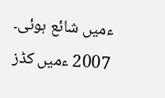ءمیں شائع ہوئی۔ 2007 ءمیں کڈز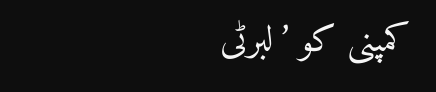کمپنی کو ’لبرٹی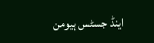اینڈ جسٹس ہیومن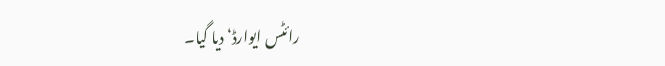رائٹس ایوارڈ‘ دیا گیا۔